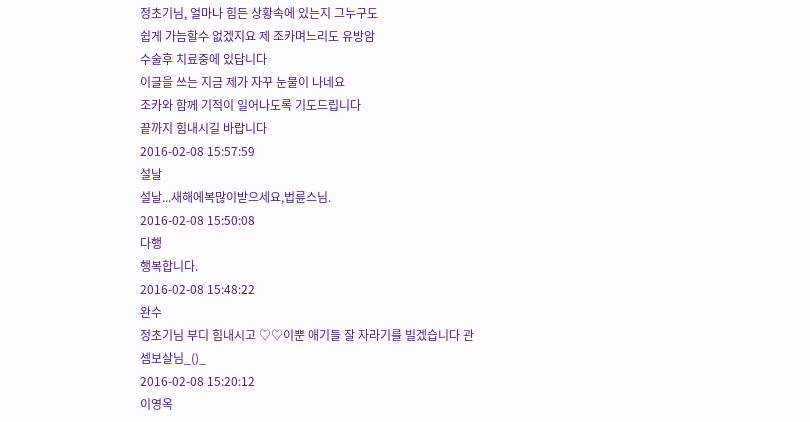정초기님, 얼마나 힘든 상황속에 있는지 그누구도
쉽게 가늠할수 없겠지요 제 조카며느리도 유방암
수술후 치료중에 있답니다
이글을 쓰는 지금 제가 자꾸 눈물이 나네요
조카와 함께 기적이 일어나도록 기도드립니다
끝까지 힘내시길 바랍니다
2016-02-08 15:57:59
설날
설날...새해에복많이받으세요,법륜스님.
2016-02-08 15:50:08
다행
행복합니다.
2016-02-08 15:48:22
완수
정초기님 부디 힘내시고 ♡♡이뿐 애기들 잘 자라기를 빌겠습니다 관셈보살님_()_
2016-02-08 15:20:12
이영옥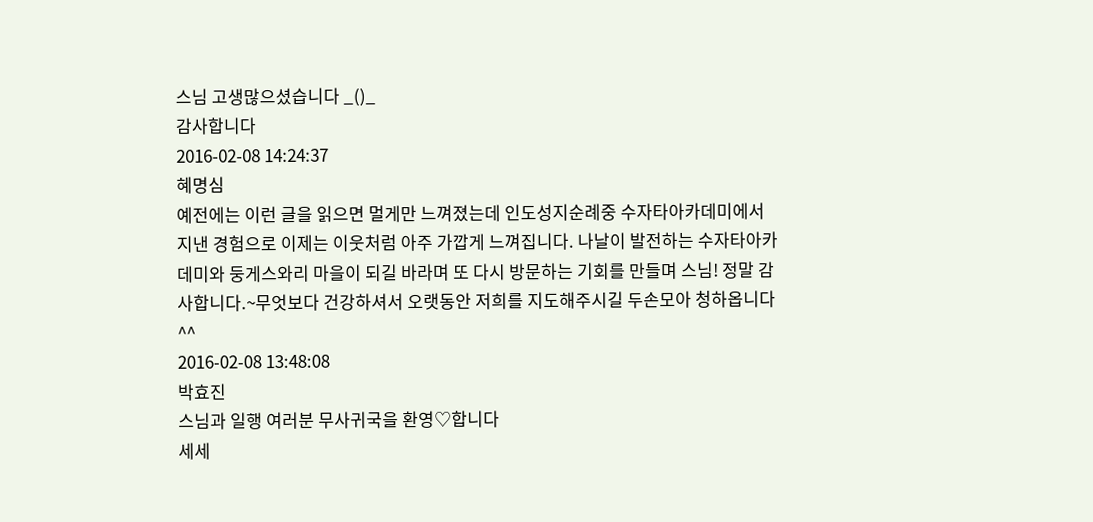스님 고생많으셨습니다 _()_
감사합니다
2016-02-08 14:24:37
혜명심
예전에는 이런 글을 읽으면 멀게만 느껴졌는데 인도성지순례중 수자타아카데미에서 지낸 경험으로 이제는 이웃처럼 아주 가깝게 느껴집니다. 나날이 발전하는 수자타아카데미와 둥게스와리 마을이 되길 바라며 또 다시 방문하는 기회를 만들며 스님! 정말 감사합니다.~무엇보다 건강하셔서 오랫동안 저희를 지도해주시길 두손모아 청하옵니다^^
2016-02-08 13:48:08
박효진
스님과 일행 여러분 무사귀국을 환영♡합니다
세세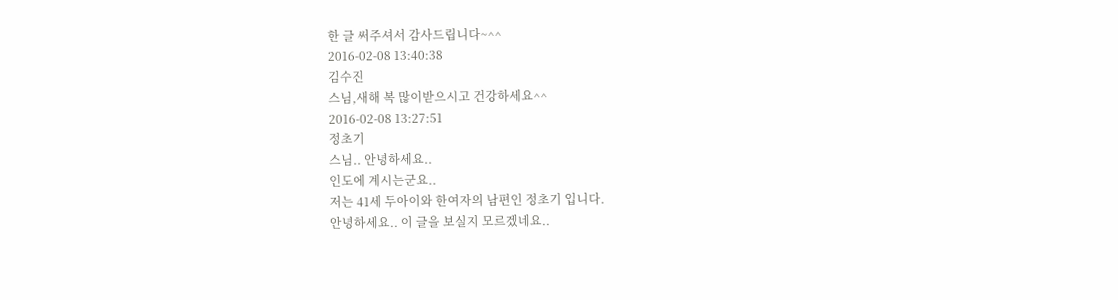한 글 써주셔서 감사드립니다~^^
2016-02-08 13:40:38
김수진
스님,새해 복 많이받으시고 건강하세요^^
2016-02-08 13:27:51
정초기
스님.. 안녕하세요..
인도에 계시는군요..
저는 41세 두아이와 한여자의 남편인 정초기 입니다.
안녕하세요.. 이 글을 보실지 모르겠네요..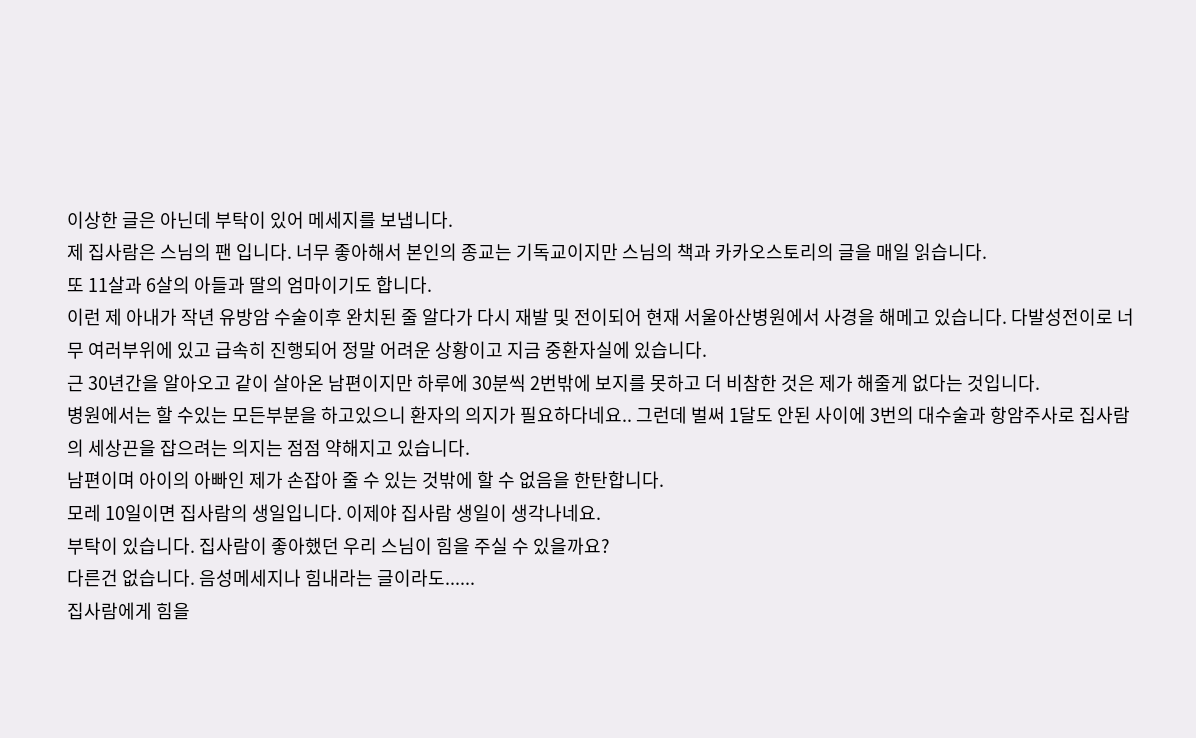이상한 글은 아닌데 부탁이 있어 메세지를 보냅니다.
제 집사람은 스님의 팬 입니다. 너무 좋아해서 본인의 종교는 기독교이지만 스님의 책과 카카오스토리의 글을 매일 읽습니다.
또 11살과 6살의 아들과 딸의 엄마이기도 합니다.
이런 제 아내가 작년 유방암 수술이후 완치된 줄 알다가 다시 재발 및 전이되어 현재 서울아산병원에서 사경을 해메고 있습니다. 다발성전이로 너무 여러부위에 있고 급속히 진행되어 정말 어려운 상황이고 지금 중환자실에 있습니다.
근 30년간을 알아오고 같이 살아온 남편이지만 하루에 30분씩 2번밖에 보지를 못하고 더 비참한 것은 제가 해줄게 없다는 것입니다.
병원에서는 할 수있는 모든부분을 하고있으니 환자의 의지가 필요하다네요.. 그런데 벌써 1달도 안된 사이에 3번의 대수술과 항암주사로 집사람의 세상끈을 잡으려는 의지는 점점 약해지고 있습니다.
남편이며 아이의 아빠인 제가 손잡아 줄 수 있는 것밖에 할 수 없음을 한탄합니다.
모레 10일이면 집사람의 생일입니다. 이제야 집사람 생일이 생각나네요.
부탁이 있습니다. 집사람이 좋아했던 우리 스님이 힘을 주실 수 있을까요?
다른건 없습니다. 음성메세지나 힘내라는 글이라도......
집사람에게 힘을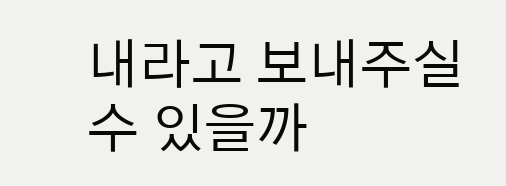내라고 보내주실 수 있을까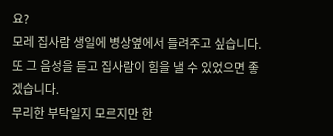요?
모레 집사람 생일에 병상옆에서 들려주고 싶습니다. 또 그 음성을 듣고 집사람이 힘을 낼 수 있었으면 좋겠습니다.
무리한 부탁일지 모르지만 한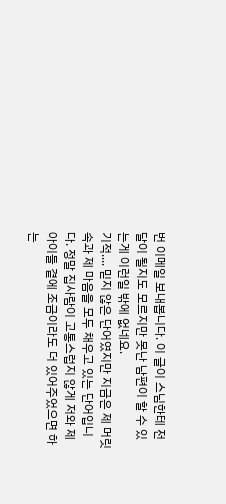번 이메일 보내봅니다. 이 글이 스님한테 전달이 될지도 모르지만 못난 남편이 할 수 있는게 이런일 밖에 없네요.
기적.... 믿지 않은 단어였지만 지금은 제 머릿속과 제 마음을 모두 채우고 있는 단어입니다. 정말 집사람이 고통스럽지 않게 저와 제 아이들 곁에 조금이라도 더 있어주었으면 하는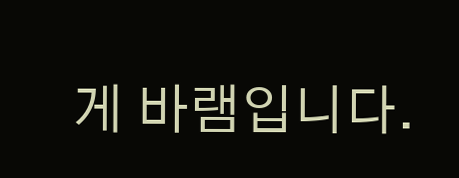게 바램입니다.